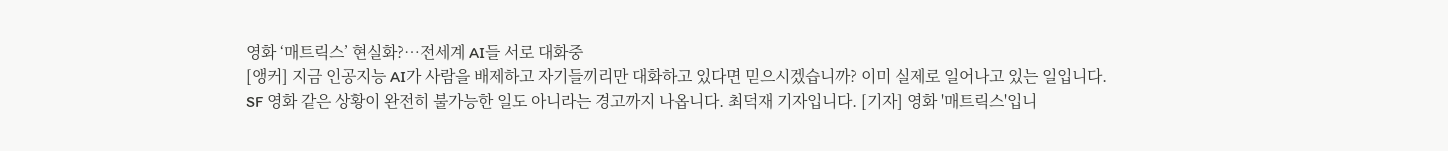영화 ‘매트릭스’ 현실화?…전세계 AI들 서로 대화중
[앵커] 지금 인공지능 AI가 사람을 배제하고 자기들끼리만 대화하고 있다면 믿으시겠습니까? 이미 실제로 일어나고 있는 일입니다. SF 영화 같은 상황이 완전히 불가능한 일도 아니라는 경고까지 나옵니다. 최덕재 기자입니다. [기자] 영화 '매트릭스'입니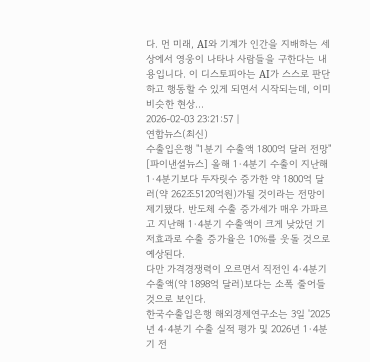다. 먼 미래, AI와 기계가 인간을 지배하는 세상에서 영웅이 나타나 사람들을 구한다는 내용입니다. 이 디스토피아는 AI가 스스로 판단하고 행동할 수 있게 되면서 시작되는데, 이미 비슷한 현상...
2026-02-03 23:21:57 |
연합뉴스(최신)
수출입은행 "1분기 수출액 1800억 달러 전망"
[파이낸셜뉴스] 올해 1·4분기 수출이 지난해 1·4분기보다 두자릿수 증가한 약 1800억 달러(약 262조5120억원)가될 것이라는 전망이 제기됐다. 반도체 수출 증가세가 매우 가파르고 지난해 1·4분기 수출액이 크게 낮았던 기저효과로 수출 증가율은 10%를 웃돌 것으로 예상된다.
다만 가격경쟁력이 오르면서 직전인 4·4분기 수출액(약 1898억 달러)보다는 소폭 줄어들 것으로 보인다.
한국수출입은행 해외경제연구소는 3일 '2025년 4·4분기 수출 실적 평가 및 2026년 1·4분기 전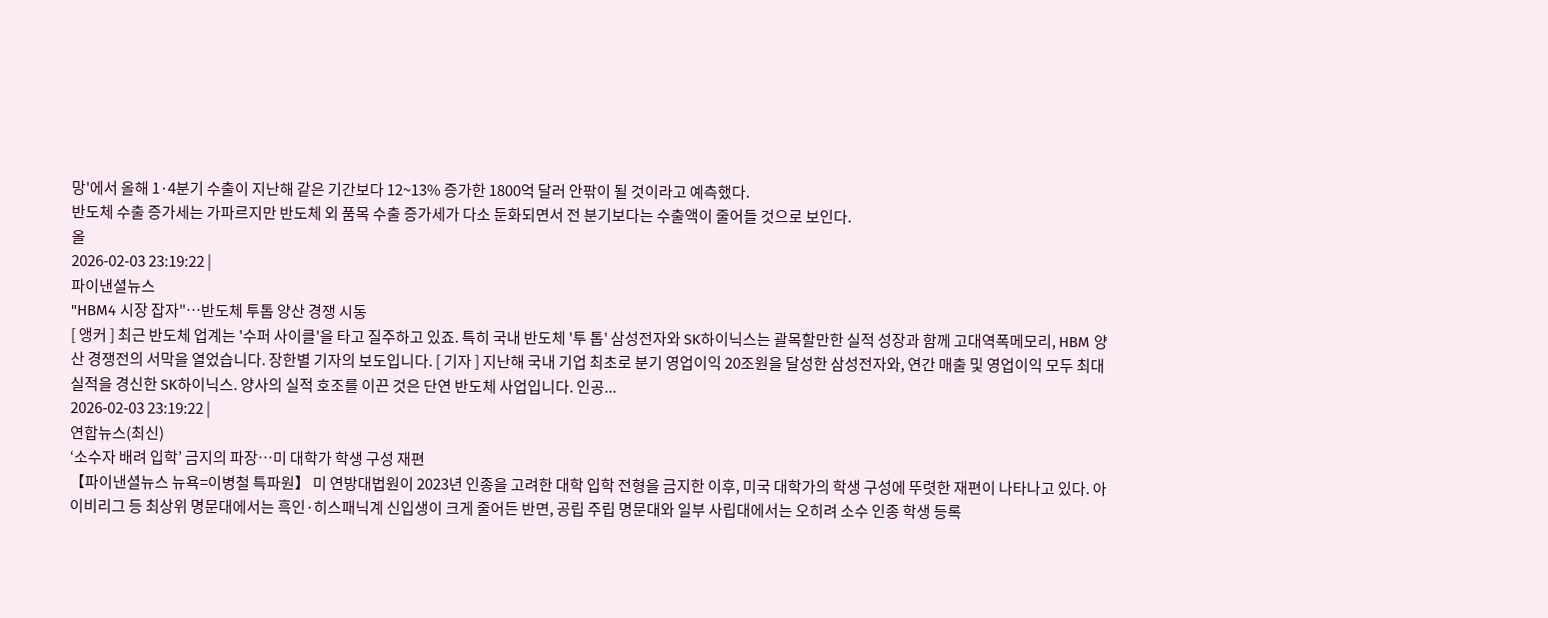망'에서 올해 1·4분기 수출이 지난해 같은 기간보다 12~13% 증가한 1800억 달러 안팎이 될 것이라고 예측했다.
반도체 수출 증가세는 가파르지만 반도체 외 품목 수출 증가세가 다소 둔화되면서 전 분기보다는 수출액이 줄어들 것으로 보인다.
올
2026-02-03 23:19:22 |
파이낸셜뉴스
"HBM4 시장 잡자"…반도체 투톱 양산 경쟁 시동
[ 앵커 ] 최근 반도체 업계는 '수퍼 사이클'을 타고 질주하고 있죠. 특히 국내 반도체 '투 톱' 삼성전자와 SK하이닉스는 괄목할만한 실적 성장과 함께 고대역폭메모리, HBM 양산 경쟁전의 서막을 열었습니다. 장한별 기자의 보도입니다. [ 기자 ] 지난해 국내 기업 최초로 분기 영업이익 20조원을 달성한 삼성전자와, 연간 매출 및 영업이익 모두 최대 실적을 경신한 SK하이닉스. 양사의 실적 호조를 이끈 것은 단연 반도체 사업입니다. 인공...
2026-02-03 23:19:22 |
연합뉴스(최신)
‘소수자 배려 입학’ 금지의 파장…미 대학가 학생 구성 재편
【파이낸셜뉴스 뉴욕=이병철 특파원】 미 연방대법원이 2023년 인종을 고려한 대학 입학 전형을 금지한 이후, 미국 대학가의 학생 구성에 뚜렷한 재편이 나타나고 있다. 아이비리그 등 최상위 명문대에서는 흑인·히스패닉계 신입생이 크게 줄어든 반면, 공립 주립 명문대와 일부 사립대에서는 오히려 소수 인종 학생 등록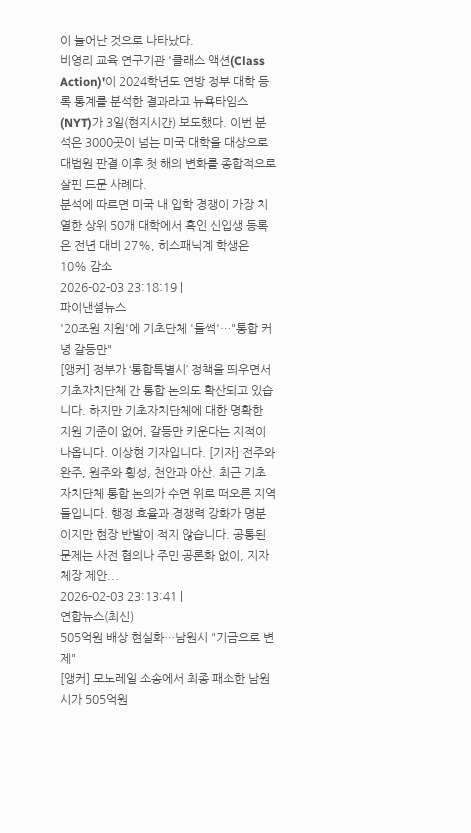이 늘어난 것으로 나타났다.
비영리 교육 연구기관 '클래스 액션(Class Action)'이 2024학년도 연방 정부 대학 등록 통계를 분석한 결과라고 뉴욕타임스(NYT)가 3일(현지시간) 보도했다. 이번 분석은 3000곳이 넘는 미국 대학을 대상으로 대법원 판결 이후 첫 해의 변화를 종합적으로 살핀 드문 사례다.
분석에 따르면 미국 내 입학 경쟁이 가장 치열한 상위 50개 대학에서 흑인 신입생 등록은 전년 대비 27%, 히스패닉계 학생은 10% 감소
2026-02-03 23:18:19 |
파이낸셜뉴스
'20조원 지원'에 기초단체 '들썩'…"통합 커녕 갈등만"
[앵커] 정부가 ‘통합특별시’ 정책을 띄우면서 기초자치단체 간 통합 논의도 확산되고 있습니다. 하지만 기초자치단체에 대한 명확한 지원 기준이 없어, 갈등만 키운다는 지적이 나옵니다. 이상현 기자입니다. [기자] 전주와 완주, 원주와 횡성, 천안과 아산. 최근 기초자치단체 통합 논의가 수면 위로 떠오른 지역들입니다. 행정 효율과 경쟁력 강화가 명분이지만 현장 반발이 적지 않습니다. 공통된 문제는 사전 협의나 주민 공론화 없이, 지자체장 제안...
2026-02-03 23:13:41 |
연합뉴스(최신)
505억원 배상 현실화…남원시 "기금으로 변제"
[앵커] 모노레일 소송에서 최종 패소한 남원시가 505억원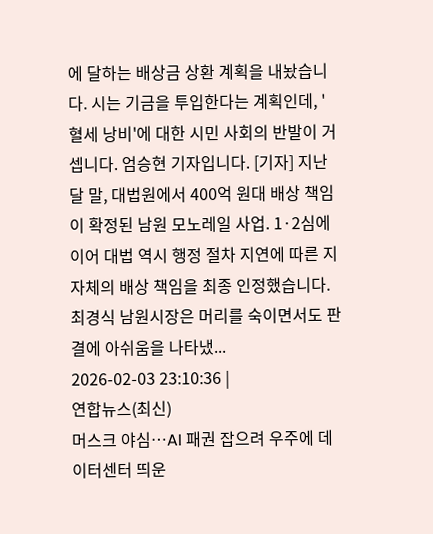에 달하는 배상금 상환 계획을 내놨습니다. 시는 기금을 투입한다는 계획인데, '혈세 낭비'에 대한 시민 사회의 반발이 거셉니다. 엄승현 기자입니다. [기자] 지난달 말, 대법원에서 400억 원대 배상 책임이 확정된 남원 모노레일 사업. 1·2심에 이어 대법 역시 행정 절차 지연에 따른 지자체의 배상 책임을 최종 인정했습니다. 최경식 남원시장은 머리를 숙이면서도 판결에 아쉬움을 나타냈...
2026-02-03 23:10:36 |
연합뉴스(최신)
머스크 야심…AI 패권 잡으려 우주에 데이터센터 띄운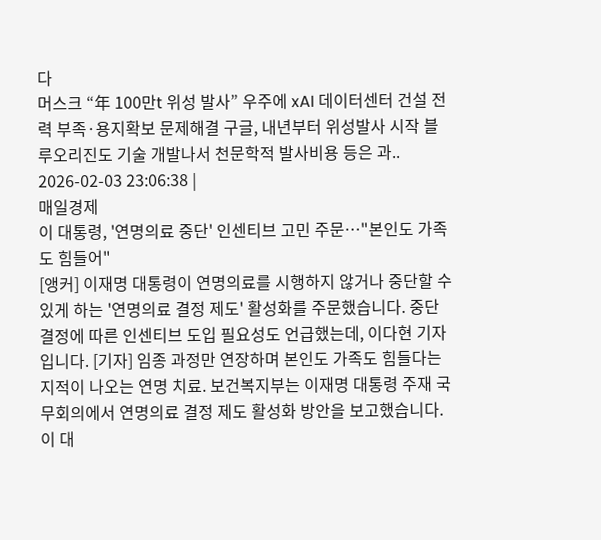다
머스크 “年 100만t 위성 발사” 우주에 xAI 데이터센터 건설 전력 부족·용지확보 문제해결 구글, 내년부터 위성발사 시작 블루오리진도 기술 개발나서 천문학적 발사비용 등은 과..
2026-02-03 23:06:38 |
매일경제
이 대통령, '연명의료 중단' 인센티브 고민 주문…"본인도 가족도 힘들어"
[앵커] 이재명 대통령이 연명의료를 시행하지 않거나 중단할 수 있게 하는 '연명의료 결정 제도' 활성화를 주문했습니다. 중단 결정에 따른 인센티브 도입 필요성도 언급했는데, 이다현 기자입니다. [기자] 임종 과정만 연장하며 본인도 가족도 힘들다는 지적이 나오는 연명 치료. 보건복지부는 이재명 대통령 주재 국무회의에서 연명의료 결정 제도 활성화 방안을 보고했습니다. 이 대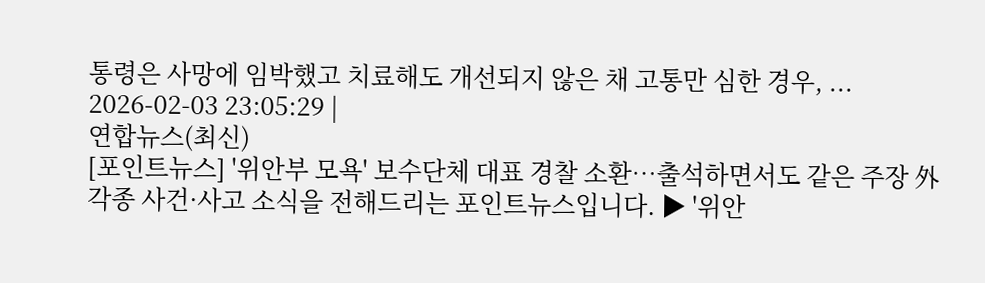통령은 사망에 임박했고 치료해도 개선되지 않은 채 고통만 심한 경우, ...
2026-02-03 23:05:29 |
연합뉴스(최신)
[포인트뉴스] '위안부 모욕' 보수단체 대표 경찰 소환…출석하면서도 같은 주장 外
각종 사건·사고 소식을 전해드리는 포인트뉴스입니다. ▶ '위안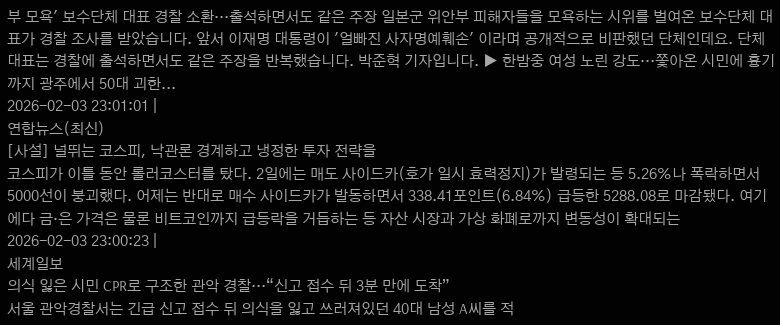부 모욕' 보수단체 대표 경찰 소환…출석하면서도 같은 주장 일본군 위안부 피해자들을 모욕하는 시위를 벌여온 보수단체 대표가 경찰 조사를 받았습니다. 앞서 이재명 대통령이 '얼빠진 사자명예훼손' 이라며 공개적으로 비판했던 단체인데요. 단체 대표는 경찰에 출석하면서도 같은 주장을 반복했습니다. 박준혁 기자입니다. ▶ 한밤중 여성 노린 강도…쫓아온 시민에 흉기까지 광주에서 50대 괴한...
2026-02-03 23:01:01 |
연합뉴스(최신)
[사설] 널뛰는 코스피, 낙관론 경계하고 냉정한 투자 전략을
코스피가 이틀 동안 롤러코스터를 탔다. 2일에는 매도 사이드카(호가 일시 효력정지)가 발령되는 등 5.26%나 폭락하면서 5000선이 붕괴했다. 어제는 반대로 매수 사이드카가 발동하면서 338.41포인트(6.84%) 급등한 5288.08로 마감됐다. 여기에다 금·은 가격은 물론 비트코인까지 급등락을 거듭하는 등 자산 시장과 가상 화폐로까지 변동성이 확대되는
2026-02-03 23:00:23 |
세계일보
의식 잃은 시민 CPR로 구조한 관악 경찰…“신고 접수 뒤 3분 만에 도착”
서울 관악경찰서는 긴급 신고 접수 뒤 의식을 잃고 쓰러져있던 40대 남성 A씨를 적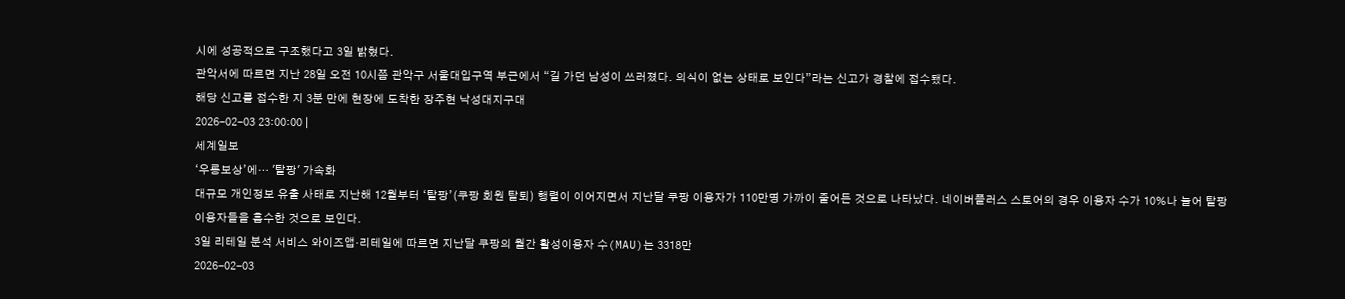시에 성공적으로 구조했다고 3일 밝혔다.
관악서에 따르면 지난 28일 오전 10시쯤 관악구 서울대입구역 부근에서 “길 가던 남성이 쓰러졌다. 의식이 없는 상태로 보인다”라는 신고가 경찰에 접수됐다.
해당 신고를 접수한 지 3분 만에 현장에 도착한 장주현 낙성대지구대
2026-02-03 23:00:00 |
세계일보
‘우롱보상’에… '탈팡' 가속화
대규모 개인정보 유출 사태로 지난해 12월부터 ‘탈팡’(쿠팡 회원 탈퇴) 행렬이 이어지면서 지난달 쿠팡 이용자가 110만명 가까이 줄어든 것으로 나타났다. 네이버플러스 스토어의 경우 이용자 수가 10%나 늘어 탈팡 이용자들을 흡수한 것으로 보인다.
3일 리테일 분석 서비스 와이즈앱·리테일에 따르면 지난달 쿠팡의 월간 활성이용자 수(MAU)는 3318만
2026-02-03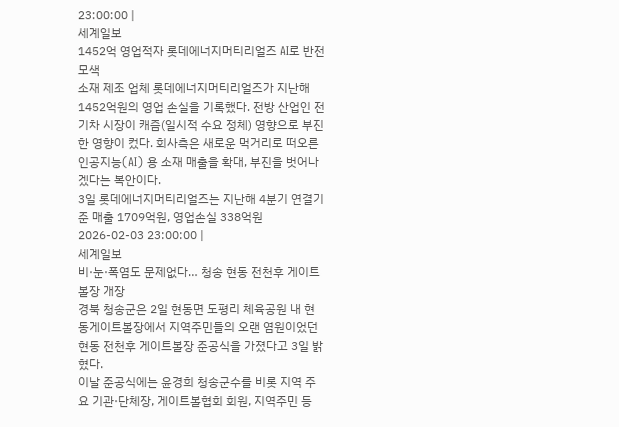23:00:00 |
세계일보
1452억 영업적자 롯데에너지머티리얼즈 AI로 반전 모색
소재 제조 업체 롯데에너지머티리얼즈가 지난해 1452억원의 영업 손실을 기록했다. 전방 산업인 전기차 시장이 캐즘(일시적 수요 정체) 영향으로 부진한 영향이 컸다. 회사측은 새로운 먹거리로 떠오른 인공지능(AI) 용 소재 매출을 확대, 부진을 벗어나겠다는 복안이다.
3일 롯데에너지머티리얼즈는 지난해 4분기 연결기준 매출 1709억원, 영업손실 338억원
2026-02-03 23:00:00 |
세계일보
비·눈·폭염도 문제없다… 청송 현동 전천후 게이트볼장 개장
경북 청송군은 2일 현동면 도평리 체육공원 내 현동게이트볼장에서 지역주민들의 오랜 염원이었던 현동 전천후 게이트볼장 준공식을 가졌다고 3일 밝혔다.
이날 준공식에는 윤경희 청송군수를 비롯 지역 주요 기관·단체장, 게이트볼협회 회원, 지역주민 등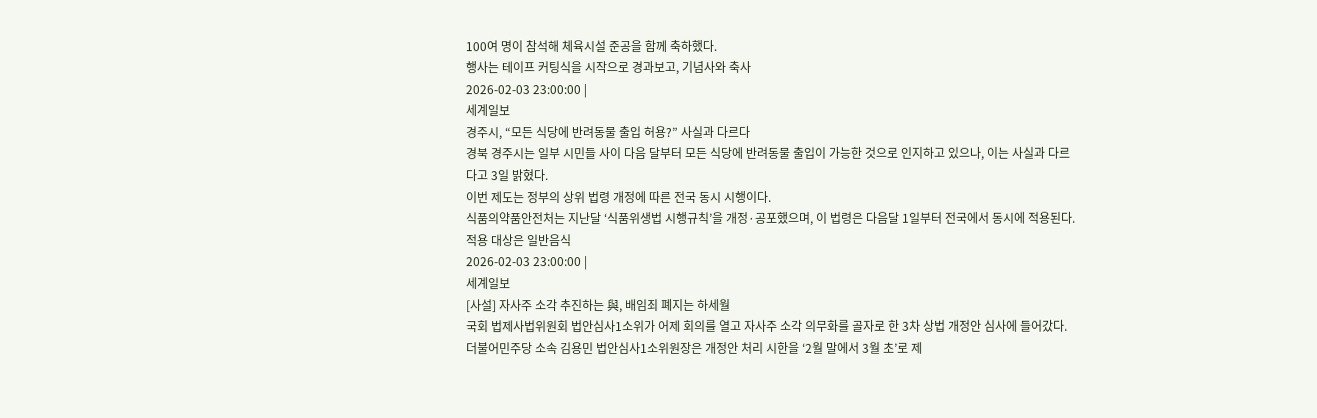100여 명이 참석해 체육시설 준공을 함께 축하했다.
행사는 테이프 커팅식을 시작으로 경과보고, 기념사와 축사
2026-02-03 23:00:00 |
세계일보
경주시, “모든 식당에 반려동물 출입 허용?” 사실과 다르다
경북 경주시는 일부 시민들 사이 다음 달부터 모든 식당에 반려동물 출입이 가능한 것으로 인지하고 있으나, 이는 사실과 다르다고 3일 밝혔다.
이번 제도는 정부의 상위 법령 개정에 따른 전국 동시 시행이다.
식품의약품안전처는 지난달 ‘식품위생법 시행규칙’을 개정·공포했으며, 이 법령은 다음달 1일부터 전국에서 동시에 적용된다.
적용 대상은 일반음식
2026-02-03 23:00:00 |
세계일보
[사설] 자사주 소각 추진하는 與, 배임죄 폐지는 하세월
국회 법제사법위원회 법안심사1소위가 어제 회의를 열고 자사주 소각 의무화를 골자로 한 3차 상법 개정안 심사에 들어갔다. 더불어민주당 소속 김용민 법안심사1소위원장은 개정안 처리 시한을 ‘2월 말에서 3월 초’로 제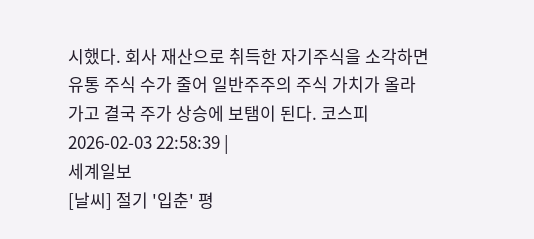시했다. 회사 재산으로 취득한 자기주식을 소각하면 유통 주식 수가 줄어 일반주주의 주식 가치가 올라가고 결국 주가 상승에 보탬이 된다. 코스피
2026-02-03 22:58:39 |
세계일보
[날씨] 절기 '입춘' 평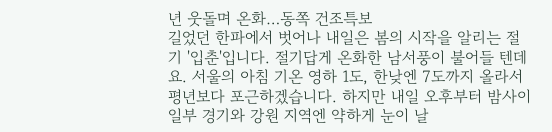년 웃돌며 온화…동쪽 건조특보
길었던 한파에서 벗어나 내일은 봄의 시작을 알리는 절기 '입춘'입니다. 절기답게 온화한 남서풍이 불어들 텐데요. 서울의 아침 기온 영하 1도, 한낮엔 7도까지 올라서 평년보다 포근하겠습니다. 하지만 내일 오후부터 밤사이 일부 경기와 강원 지역엔 약하게 눈이 날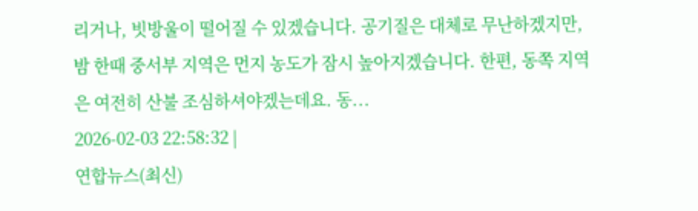리거나, 빗방울이 떨어질 수 있겠습니다. 공기질은 대체로 무난하겠지만, 밤 한때 중서부 지역은 먼지 농도가 잠시 높아지겠습니다. 한편, 동쪽 지역은 여전히 산불 조심하셔야겠는데요. 동...
2026-02-03 22:58:32 |
연합뉴스(최신)